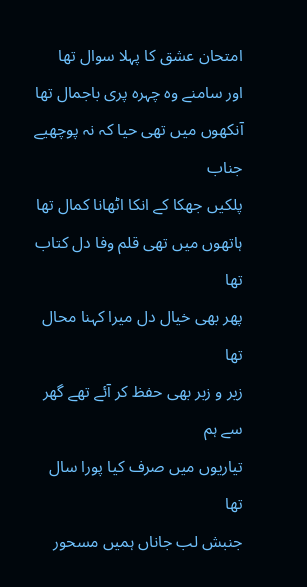امتحان عشق کا پہلا سوال تھا
اور سامنے وہ چہرہ پری باجمال تھا
آنکھوں میں تھی حیا کہ نہ پوچھیے جناب
پلکیں جھکا کے انکا اٹھانا کمال تھا
ہاتھوں میں تھی قلم وفا دل کتاب تھا
پھر بھی خیال دل میرا کہنا محال تھا
زیر و زبر بھی حفظ کر آئے تھے گھر سے ہم
تیاریوں میں صرف کیا پورا سال تھا
جنبش لب جاناں ہمیں مسحور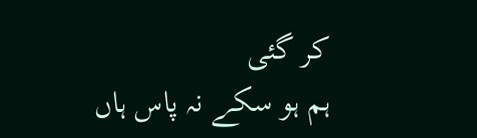کر گئی
ہم ہو سکے نہ پاس ہاں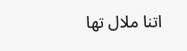اتنا ملال تھا